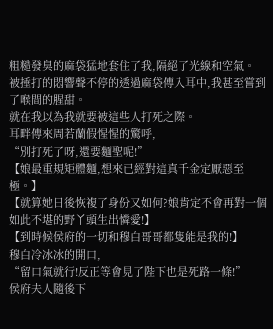粗糙發臭的麻袋猛地套住了我,隔絕了光線和空氣。
被捶打的悶響聲不停的透過麻袋傳入耳中,我甚至嘗到了喉間的腥甜。
就在我以為我就要被這些人打死之際。
耳畔傳來周若蘭假惺惺的驚呼,
“別打死了呀,還要麵聖呢!”
【娘最重規矩體麵,想來已經對這真千金定厭惡至極。】
【就算她日後恢複了身份又如何?娘肯定不會再對一個如此不堪的野丫頭生出憐愛!】
【到時候侯府的一切和穆白哥哥都隻能是我的!】
穆白冷冰冰的開口,
“留口氣就行!反正等會見了陛下也是死路一條!”
侯府夫人隨後下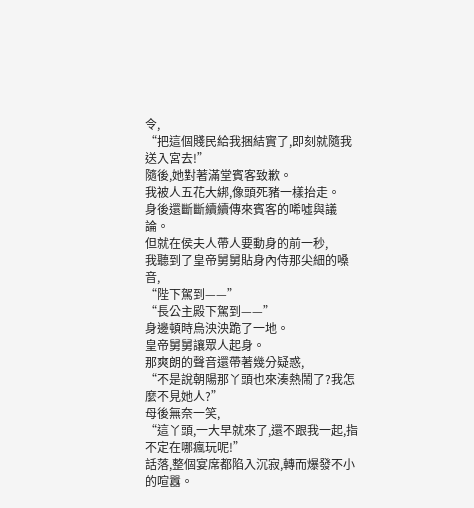令,
“把這個賤民給我捆結實了,即刻就隨我送入宮去!”
隨後,她對著滿堂賓客致歉。
我被人五花大綁,像頭死豬一樣抬走。
身後還斷斷續續傳來賓客的唏噓與議論。
但就在侯夫人帶人要動身的前一秒,
我聽到了皇帝舅舅貼身內侍那尖細的嗓音,
“陛下駕到——”
“長公主殿下駕到——”
身邊頓時烏泱泱跪了一地。
皇帝舅舅讓眾人起身。
那爽朗的聲音還帶著幾分疑惑,
“不是說朝陽那丫頭也來湊熱鬧了?我怎麼不見她人?”
母後無奈一笑,
“這丫頭,一大早就來了,還不跟我一起,指不定在哪瘋玩呢!”
話落,整個宴席都陷入沉寂,轉而爆發不小的喧囂。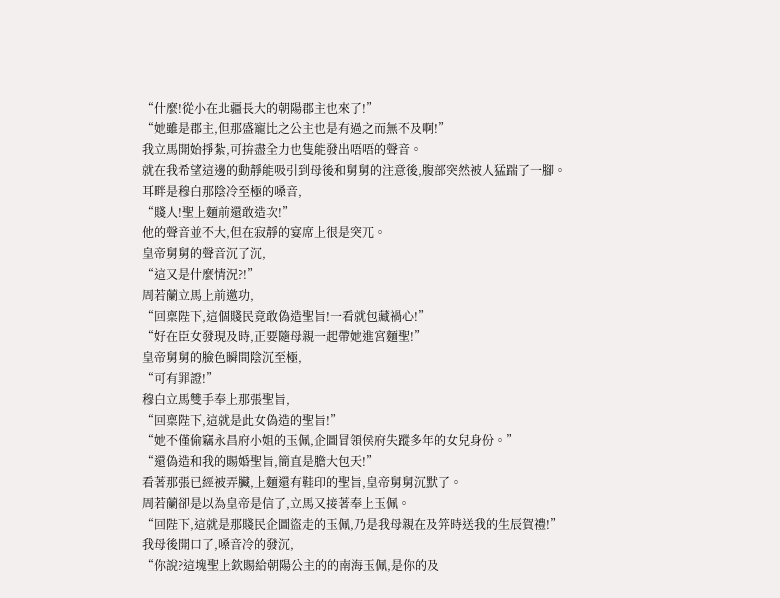“什麼!從小在北疆長大的朝陽郡主也來了!”
“她雖是郡主,但那盛寵比之公主也是有過之而無不及啊!”
我立馬開始掙紮,可拚盡全力也隻能發出唔唔的聲音。
就在我希望這邊的動靜能吸引到母後和舅舅的注意後,腹部突然被人猛踹了一腳。
耳畔是穆白那陰冷至極的嗓音,
“賤人!聖上麵前還敢造次!”
他的聲音並不大,但在寂靜的宴席上很是突兀。
皇帝舅舅的聲音沉了沉,
“這又是什麼情況?!”
周若蘭立馬上前邀功,
“回稟陛下,這個賤民竟敢偽造聖旨!一看就包藏禍心!”
“好在臣女發現及時,正要隨母親一起帶她進宮麵聖!”
皇帝舅舅的臉色瞬間陰沉至極,
“可有罪證!”
穆白立馬雙手奉上那張聖旨,
“回稟陛下,這就是此女偽造的聖旨!”
“她不僅偷竊永昌府小姐的玉佩,企圖冒領侯府失蹤多年的女兒身份。”
“還偽造和我的賜婚聖旨,簡直是膽大包天!”
看著那張已經被弄臟,上麵還有鞋印的聖旨,皇帝舅舅沉默了。
周若蘭卻是以為皇帝是信了,立馬又接著奉上玉佩。
“回陛下,這就是那賤民企圖盜走的玉佩,乃是我母親在及笄時送我的生辰賀禮!”
我母後開口了,嗓音冷的發沉,
“你說?這塊聖上欽賜給朝陽公主的的南海玉佩,是你的及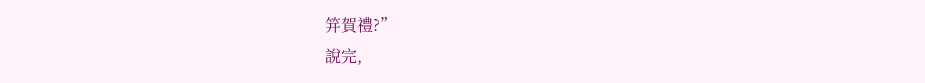笄賀禮?”
說完,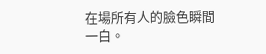在場所有人的臉色瞬間一白。